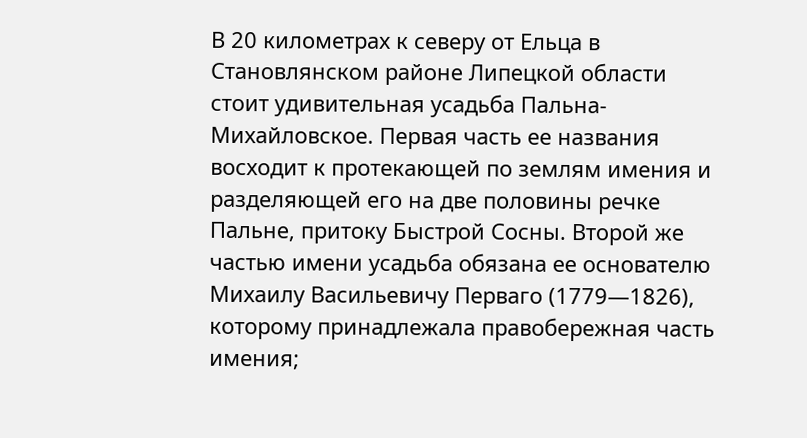В 20 километрах к северу от Ельца в Становлянском районе Липецкой области стоит удивительная усадьба Пальна-Михайловское. Первая часть ее названия восходит к протекающей по землям имения и разделяющей его на две половины речке Пальне, притоку Быстрой Сосны. Второй же частью имени усадьба обязана ее основателю Михаилу Васильевичу Перваго (1779—1826), которому принадлежала правобережная часть имения;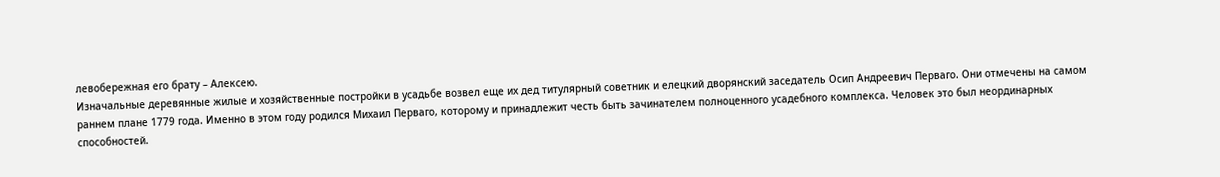левобережная его брату – Алексею.
Изначальные деревянные жилые и хозяйственные постройки в усадьбе возвел еще их дед титулярный советник и елецкий дворянский заседатель Осип Андреевич Перваго. Они отмечены на самом раннем плане 1779 года. Именно в этом году родился Михаил Перваго, которому и принадлежит честь быть зачинателем полноценного усадебного комплекса. Человек это был неординарных способностей.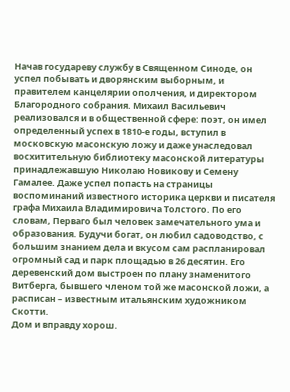Начав государеву службу в Священном Синоде, он успел побывать и дворянским выборным, и правителем канцелярии ополчения, и директором Благородного собрания. Михаил Васильевич реализовался и в общественной сфере: поэт, он имел определенный успех в 1810-е годы, вступил в московскую масонскую ложу и даже унаследовал восхитительную библиотеку масонской литературы принадлежавшую Николаю Новикову и Семену Гамалее. Даже успел попасть на страницы воспоминаний известного историка церкви и писателя графа Михаила Владимировича Толстого. По его словам, Перваго был человек замечательного ума и образования. Будучи богат, он любил садоводство, с большим знанием дела и вкусом сам распланировал огромный сад и парк площадью в 26 десятин. Его деревенский дом выстроен по плану знаменитого Витберга, бывшего членом той же масонской ложи, а расписан – известным итальянским художником Скотти.
Дом и вправду хорош.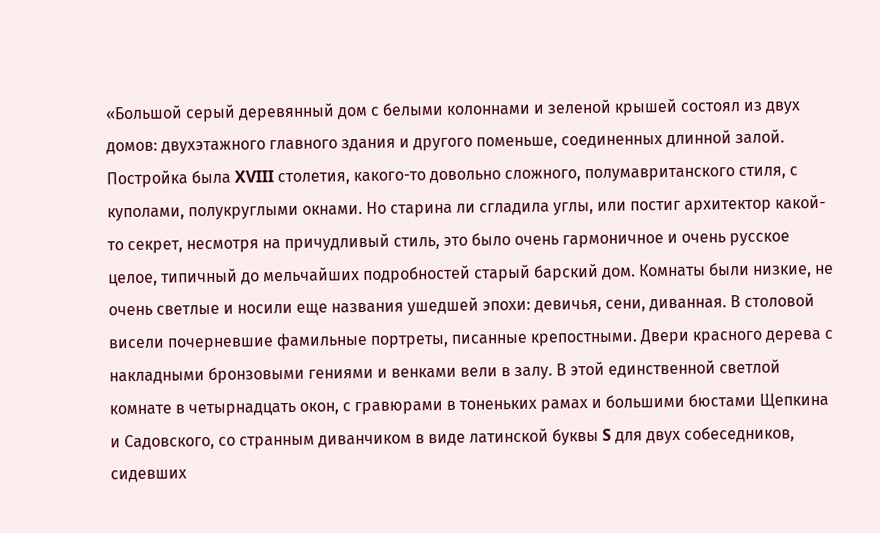«Большой серый деревянный дом с белыми колоннами и зеленой крышей состоял из двух домов: двухэтажного главного здания и другого поменьше, соединенных длинной залой. Постройка была XVIII столетия, какого-то довольно сложного, полумавританского стиля, с куполами, полукруглыми окнами. Но старина ли сгладила углы, или постиг архитектор какой-то секрет, несмотря на причудливый стиль, это было очень гармоничное и очень русское целое, типичный до мельчайших подробностей старый барский дом. Комнаты были низкие, не очень светлые и носили еще названия ушедшей эпохи: девичья, сени, диванная. В столовой висели почерневшие фамильные портреты, писанные крепостными. Двери красного дерева с накладными бронзовыми гениями и венками вели в залу. В этой единственной светлой комнате в четырнадцать окон, с гравюрами в тоненьких рамах и большими бюстами Щепкина и Садовского, со странным диванчиком в виде латинской буквы S для двух собеседников, сидевших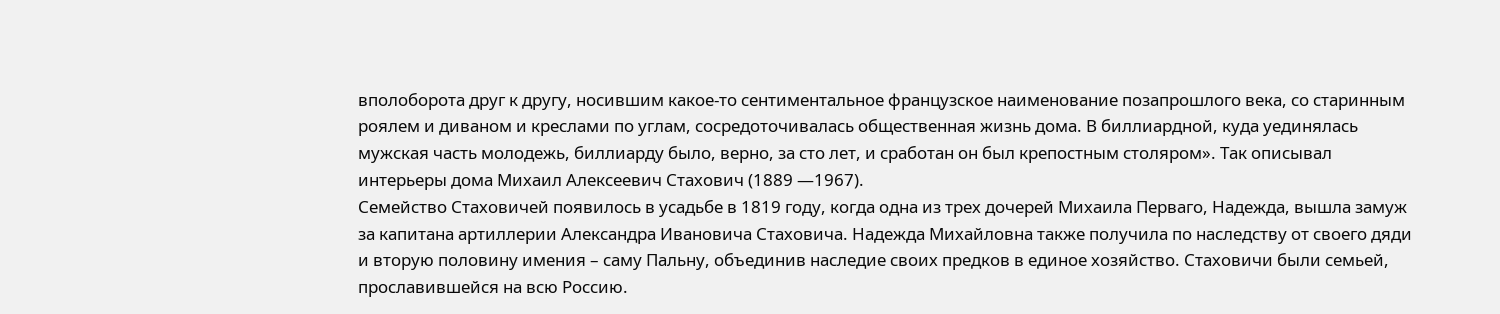вполоборота друг к другу, носившим какое-то сентиментальное французское наименование позапрошлого века, со старинным роялем и диваном и креслами по углам, сосредоточивалась общественная жизнь дома. В биллиардной, куда уединялась мужская часть молодежь, биллиарду было, верно, за сто лет, и сработан он был крепостным столяром». Так описывал интерьеры дома Михаил Алексеевич Стахович (1889 —1967).
Семейство Стаховичей появилось в усадьбе в 1819 году, когда одна из трех дочерей Михаила Перваго, Надежда, вышла замуж за капитана артиллерии Александра Ивановича Стаховича. Надежда Михайловна также получила по наследству от своего дяди и вторую половину имения – саму Пальну, объединив наследие своих предков в единое хозяйство. Стаховичи были семьей, прославившейся на всю Россию.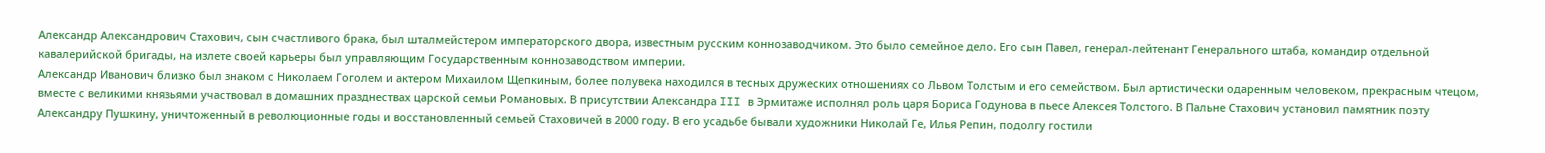Александр Александрович Стахович, сын счастливого брака, был шталмейстером императорского двора, известным русским коннозаводчиком. Это было семейное дело. Его сын Павел, генерал-лейтенант Генерального штаба, командир отдельной кавалерийской бригады, на излете своей карьеры был управляющим Государственным коннозаводством империи.
Александр Иванович близко был знаком с Николаем Гоголем и актером Михаилом Щепкиным, более полувека находился в тесных дружеских отношениях со Львом Толстым и его семейством. Был артистически одаренным человеком, прекрасным чтецом, вместе с великими князьями участвовал в домашних празднествах царской семьи Романовых. В присутствии Александра III в Эрмитаже исполнял роль царя Бориса Годунова в пьесе Алексея Толстого. В Пальне Стахович установил памятник поэту Александру Пушкину, уничтоженный в революционные годы и восстановленный семьей Стаховичей в 2000 году. В его усадьбе бывали художники Николай Ге, Илья Репин, подолгу гостили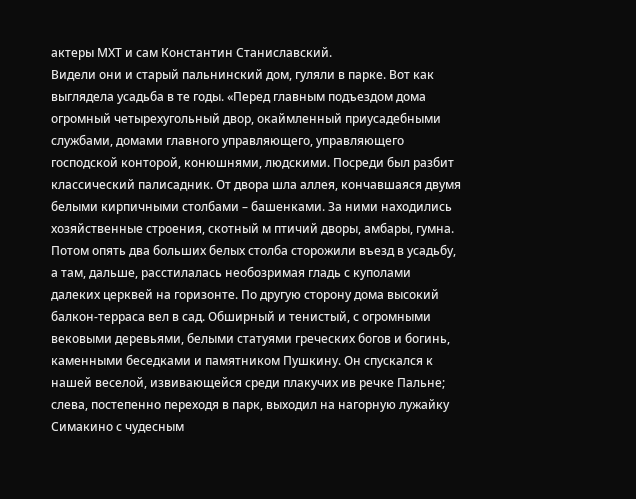актеры МХТ и сам Константин Станиславский.
Видели они и старый пальнинский дом, гуляли в парке. Вот как выглядела усадьба в те годы. «Перед главным подъездом дома огромный четырехугольный двор, окаймленный приусадебными службами, домами главного управляющего, управляющего господской конторой, конюшнями, людскими. Посреди был разбит классический палисадник. От двора шла аллея, кончавшаяся двумя белыми кирпичными столбами – башенками. За ними находились хозяйственные строения, скотный м птичий дворы, амбары, гумна. Потом опять два больших белых столба сторожили въезд в усадьбу, а там, дальше, расстилалась необозримая гладь с куполами далеких церквей на горизонте. По другую сторону дома высокий балкон-терраса вел в сад. Обширный и тенистый, с огромными вековыми деревьями, белыми статуями греческих богов и богинь, каменными беседками и памятником Пушкину. Он спускался к нашей веселой, извивающейся среди плакучих ив речке Пальне; слева, постепенно переходя в парк, выходил на нагорную лужайку Симакино с чудесным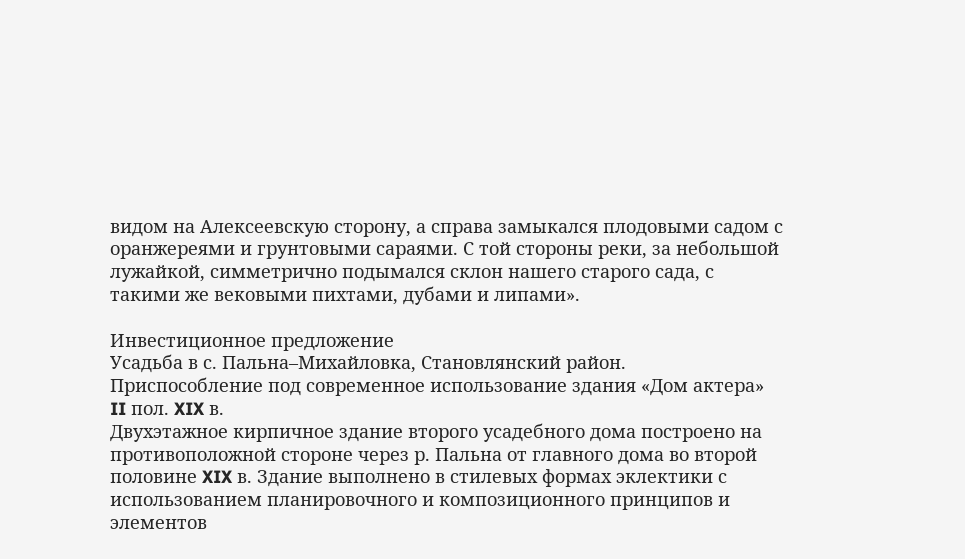видом на Алексеевскую сторону, а справа замыкался плодовыми садом с оранжереями и грунтовыми сараями. С той стороны реки, за небольшой лужайкой, симметрично подымался склон нашего старого сада, с такими же вековыми пихтами, дубами и липами».

Инвестиционное предложение
Усадьба в с. Пальна–Михайловка, Становлянский район.
Приспособление под современное использование здания «Дом актера» II пол. XIX в.
Двухэтажное кирпичное здание второго усадебного дома построено на противоположной стороне через р. Пальна от главного дома во второй половине XIX в. Здание выполнено в стилевых формах эклектики с использованием планировочного и композиционного принципов и элементов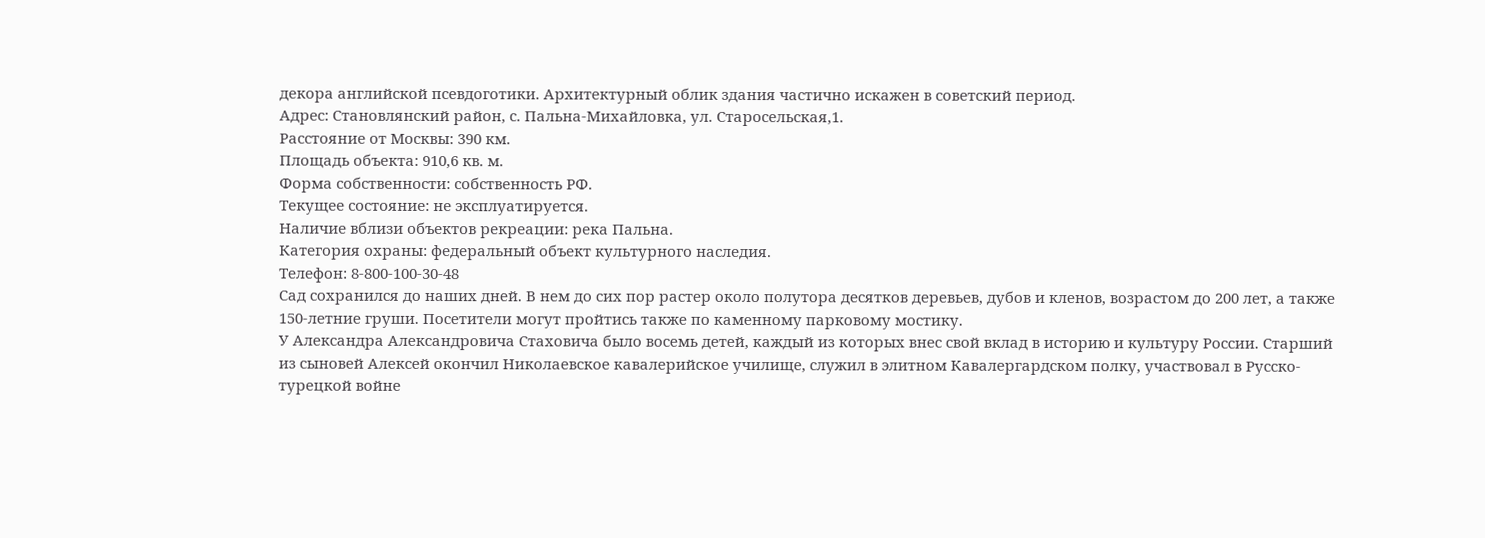декора английской псевдоготики. Архитектурный облик здания частично искажен в советский период.
Адрес: Становлянский район, с. Пальна-Михайловка, ул. Старосельская,1.
Расстояние от Москвы: 390 км.
Площадь объекта: 910,6 кв. м.
Форма собственности: собственность РФ.
Текущее состояние: не эксплуатируется.
Наличие вблизи объектов рекреации: река Пальна.
Категория охраны: федеральный объект культурного наследия.
Телефон: 8-800-100-30-48
Сад сохранился до наших дней. В нем до сих пор растер около полутора десятков деревьев, дубов и кленов, возрастом до 200 лет, а также 150-летние груши. Посетители могут пройтись также по каменному парковому мостику.
У Александра Александровича Стаховича было восемь детей, каждый из которых внес свой вклад в историю и культуру России. Старший из сыновей Алексей окончил Николаевское кавалерийское училище, служил в элитном Кавалергардском полку, участвовал в Русско-турецкой войне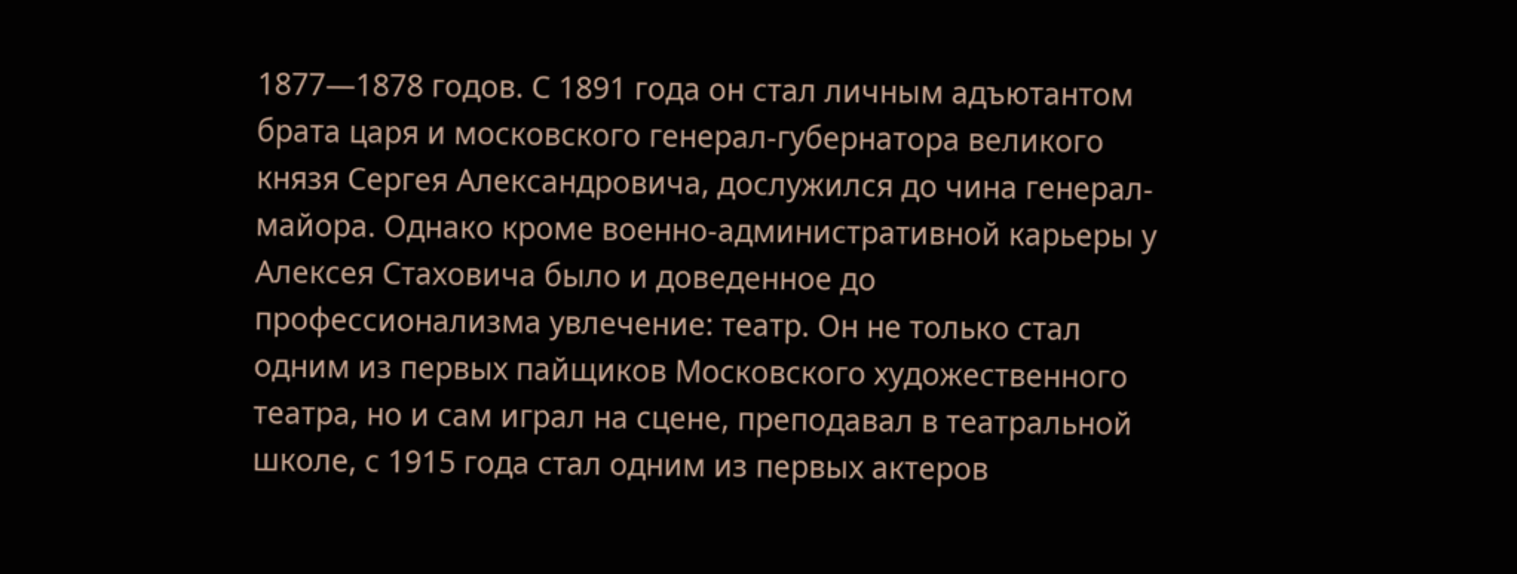1877—1878 годов. С 1891 года он стал личным адъютантом брата царя и московского генерал-губернатора великого князя Сергея Александровича, дослужился до чина генерал-майора. Однако кроме военно-административной карьеры у Алексея Стаховича было и доведенное до профессионализма увлечение: театр. Он не только стал одним из первых пайщиков Московского художественного театра, но и сам играл на сцене, преподавал в театральной школе, с 1915 года стал одним из первых актеров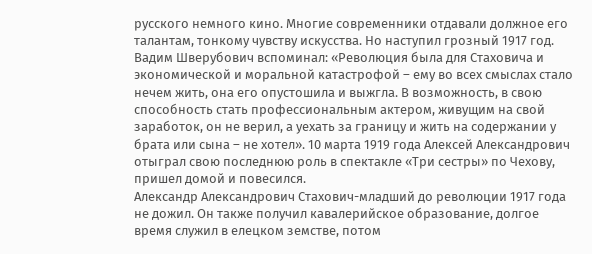русского немного кино. Многие современники отдавали должное его талантам, тонкому чувству искусства. Но наступил грозный 1917 год. Вадим Шверубович вспоминал: «Революция была для Стаховича и экономической и моральной катастрофой – ему во всех смыслах стало нечем жить, она его опустошила и выжгла. В возможность, в свою способность стать профессиональным актером, живущим на свой заработок, он не верил, а уехать за границу и жить на содержании у брата или сына – не хотел». 10 марта 1919 года Алексей Александрович отыграл свою последнюю роль в спектакле «Три сестры» по Чехову, пришел домой и повесился.
Александр Александрович Стахович-младший до революции 1917 года не дожил. Он также получил кавалерийское образование, долгое время служил в елецком земстве, потом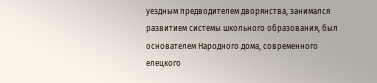уездным предводителем дворянства, занимался развитием системы школьного образования, был основателем Народного дома, современного елецкого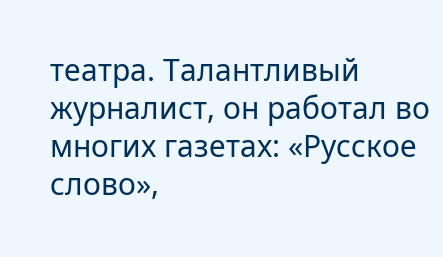театра. Талантливый журналист, он работал во многих газетах: «Русское слово»,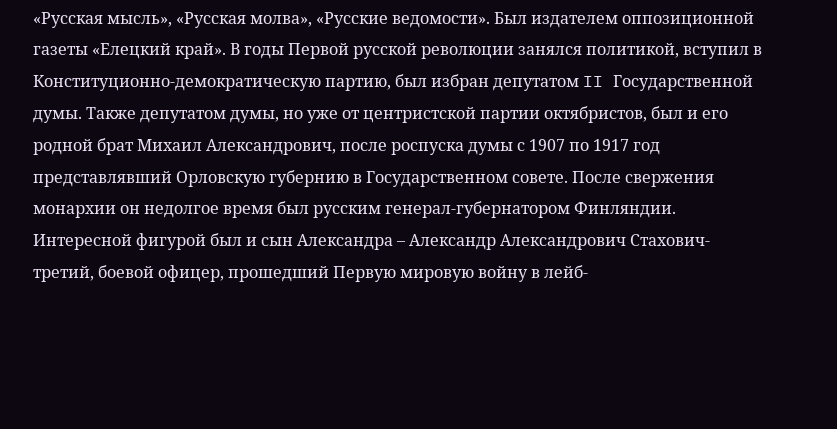«Русская мысль», «Русская молва», «Русские ведомости». Был издателем оппозиционной газеты «Елецкий край». В годы Первой русской революции занялся политикой, вступил в Конституционно-демократическую партию, был избран депутатом II Государственной думы. Также депутатом думы, но уже от центристской партии октябристов, был и его родной брат Михаил Александрович, после роспуска думы с 1907 по 1917 год представлявший Орловскую губернию в Государственном совете. После свержения монархии он недолгое время был русским генерал-губернатором Финляндии. Интересной фигурой был и сын Александра – Александр Александрович Стахович-третий, боевой офицер, прошедший Первую мировую войну в лейб-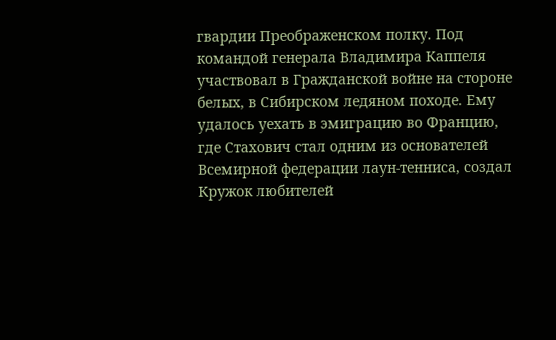гвардии Преображенском полку. Под командой генерала Владимира Каппеля участвовал в Гражданской войне на стороне белых, в Сибирском ледяном походе. Ему удалось уехать в эмиграцию во Францию, где Стахович стал одним из основателей Всемирной федерации лаун-тенниса, создал Кружок любителей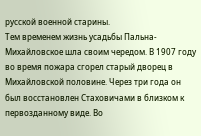русской военной старины.
Тем временем жизнь усадьбы Пальна-Михайловское шла своим чередом. В 1907 году во время пожара сгорел старый дворец в Михайловской половине. Через три года он был восстановлен Стаховичами в близком к первозданному виде. Во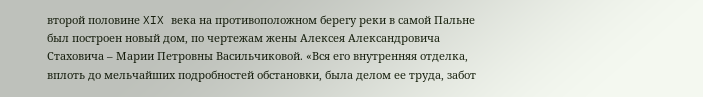второй половине XIX века на противоположном берегу реки в самой Пальне был построен новый дом, по чертежам жены Алексея Александровича Стаховича – Марии Петровны Васильчиковой. «Вся его внутренняя отделка, вплоть до мельчайших подробностей обстановки, была делом ее труда, забот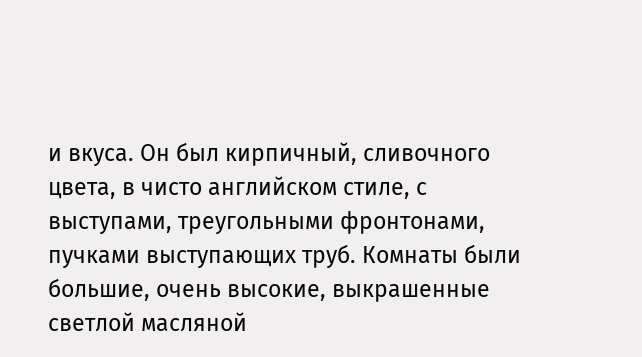и вкуса. Он был кирпичный, сливочного цвета, в чисто английском стиле, с выступами, треугольными фронтонами, пучками выступающих труб. Комнаты были большие, очень высокие, выкрашенные светлой масляной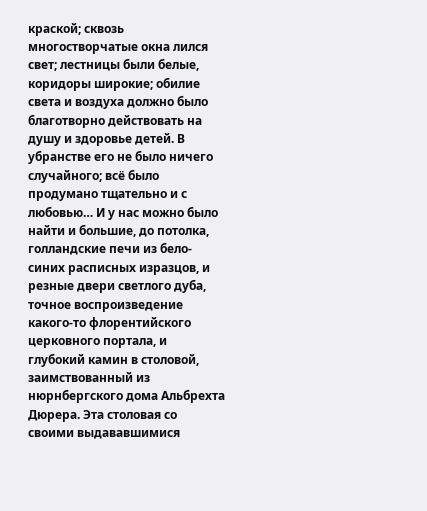краской; сквозь многостворчатые окна лился свет; лестницы были белые, коридоры широкие; обилие света и воздуха должно было благотворно действовать на душу и здоровье детей. В убранстве его не было ничего случайного; всё было продумано тщательно и с любовью… И у нас можно было найти и большие, до потолка, голландские печи из бело-синих расписных изразцов, и резные двери светлого дуба, точное воспроизведение какого-то флорентийского церковного портала, и глубокий камин в столовой, заимствованный из нюрнбергского дома Альбрехта Дюрера. Эта столовая со своими выдававшимися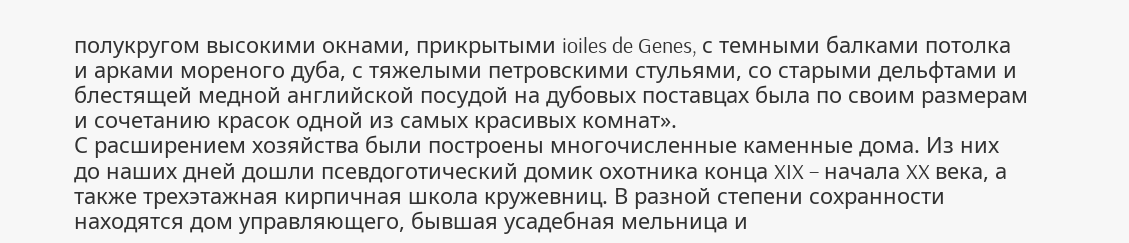полукругом высокими окнами, прикрытыми ioiles de Genes, с темными балками потолка и арками мореного дуба, с тяжелыми петровскими стульями, со старыми дельфтами и блестящей медной английской посудой на дубовых поставцах была по своим размерам и сочетанию красок одной из самых красивых комнат».
С расширением хозяйства были построены многочисленные каменные дома. Из них до наших дней дошли псевдоготический домик охотника конца XIX – начала XX века, а также трехэтажная кирпичная школа кружевниц. В разной степени сохранности находятся дом управляющего, бывшая усадебная мельница и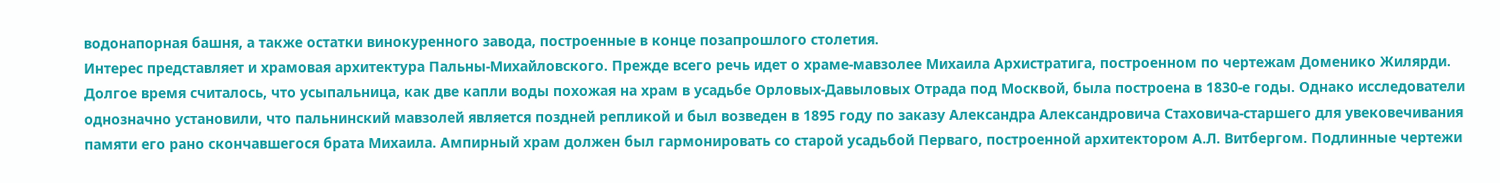водонапорная башня, а также остатки винокуренного завода, построенные в конце позапрошлого столетия.
Интерес представляет и храмовая архитектура Пальны-Михайловского. Прежде всего речь идет о храме-мавзолее Михаила Архистратига, построенном по чертежам Доменико Жилярди. Долгое время считалось, что усыпальница, как две капли воды похожая на храм в усадьбе Орловых-Давыловых Отрада под Москвой, была построена в 1830-е годы. Однако исследователи однозначно установили, что пальнинский мавзолей является поздней репликой и был возведен в 1895 году по заказу Александра Александровича Стаховича-старшего для увековечивания памяти его рано скончавшегося брата Михаила. Ампирный храм должен был гармонировать со старой усадьбой Перваго, построенной архитектором А.Л. Витбергом. Подлинные чертежи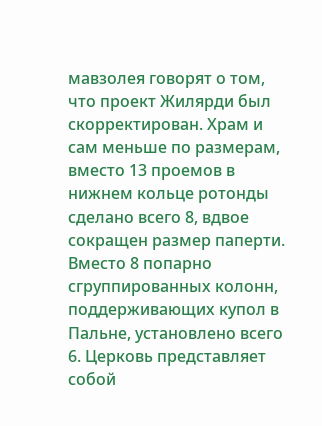мавзолея говорят о том, что проект Жилярди был скорректирован. Храм и сам меньше по размерам, вместо 13 проемов в нижнем кольце ротонды сделано всего 8, вдвое сокращен размер паперти. Вместо 8 попарно сгруппированных колонн, поддерживающих купол в Пальне, установлено всего 6. Церковь представляет собой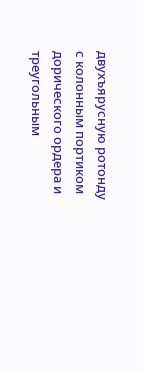двухъярусную ротонду с колонным портиком дорического ордера и треугольным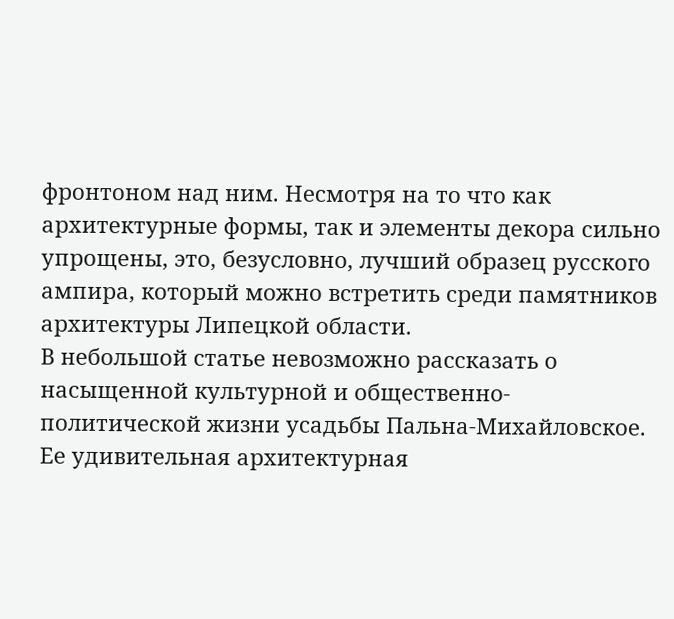фронтоном над ним. Несмотря на то что как архитектурные формы, так и элементы декора сильно упрощены, это, безусловно, лучший образец русского ампира, который можно встретить среди памятников архитектуры Липецкой области.
В небольшой статье невозможно рассказать о насыщенной культурной и общественно-политической жизни усадьбы Пальна-Михайловское. Ее удивительная архитектурная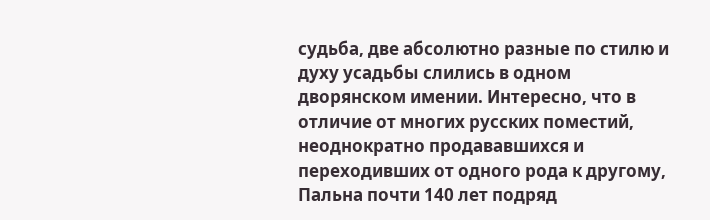судьба, две абсолютно разные по стилю и духу усадьбы слились в одном дворянском имении. Интересно, что в отличие от многих русских поместий, неоднократно продававшихся и переходивших от одного рода к другому, Пальна почти 140 лет подряд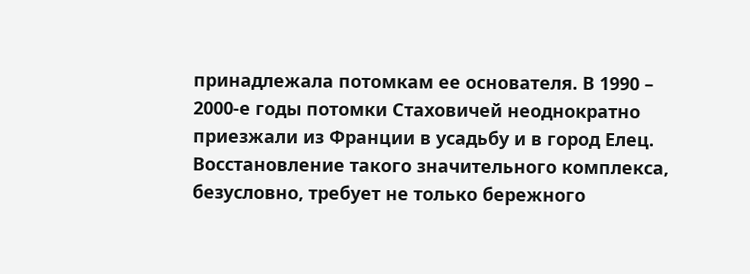принадлежала потомкам ее основателя. В 1990 – 2000-е годы потомки Стаховичей неоднократно приезжали из Франции в усадьбу и в город Елец. Восстановление такого значительного комплекса, безусловно, требует не только бережного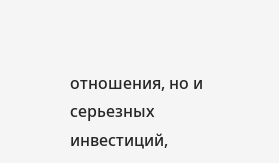отношения, но и серьезных инвестиций,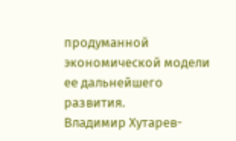продуманной экономической модели ее дальнейшего развития.
Владимир Хутарев-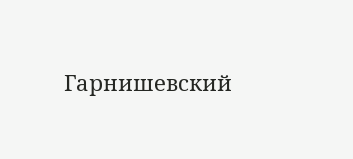Гарнишевский